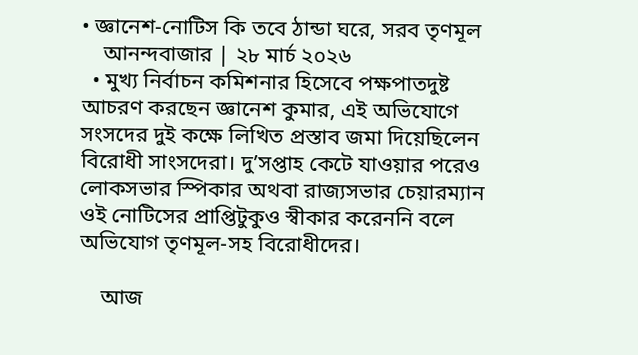• জ্ঞানেশ-নোটিস কি তবে ঠান্ডা ঘরে, সরব তৃণমূল
    আনন্দবাজার | ২৮ মার্চ ২০২৬
  • মুখ্য নির্বাচন কমিশনার হিসেবে পক্ষপাতদুষ্ট আচরণ করছেন জ্ঞানেশ কুমার, এই অভিযোগে সংসদের দুই কক্ষে লিখিত প্রস্তাব জমা দিয়েছিলেন বিরোধী সাংসদেরা। দু’সপ্তাহ কেটে যাওয়ার পরেও লোকসভার স্পিকার অথবা রাজ্যসভার চেয়ারম্যান ওই নোটিসের প্রাপ্তিটুকুও স্বীকার করেননি বলে অভিযোগ তৃণমূল-সহ বিরোধীদের।

    আজ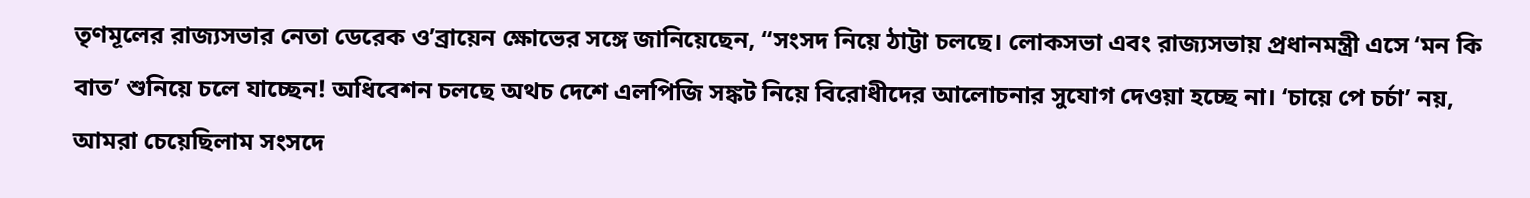তৃণমূলের রাজ্যসভার নেতা ডেরেক ও’ব্রায়েন ক্ষোভের সঙ্গে জানিয়েছেন, “সংসদ নিয়ে ঠাট্টা চলছে। লোকসভা এবং রাজ্যসভায় প্রধানমন্ত্রী এসে ‘মন কি বাত’ শুনিয়ে চলে যাচ্ছেন! অধিবেশন চলছে অথচ দেশে এলপিজি সঙ্কট নিয়ে বিরোধীদের আলোচনার সুযোগ দেওয়া হচ্ছে না। ‘চায়ে পে চর্চা’ নয়, আমরা চেয়েছিলাম সংসদে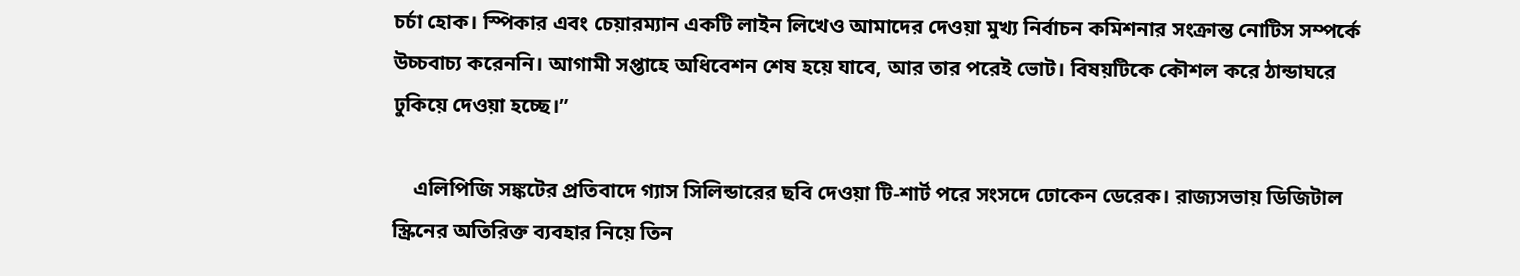চর্চা হোক। স্পিকার এবং চেয়ারম্যান একটি লাইন লিখেও আমাদের দেওয়া মুখ্য নির্বাচন কমিশনার সংক্রান্ত নোটিস সম্পর্কে উচ্চবাচ্য করেননি। আগামী সপ্তাহে অধিবেশন শেষ হয়ে যাবে, আর তার পরেই ভোট। বিষয়টিকে কৌশল করে ঠান্ডাঘরে ঢুকিয়ে দেওয়া হচ্ছে।”

    এলিপিজি সঙ্কটের প্রতিবাদে গ্যাস সিলিন্ডারের ছবি দেওয়া টি-শার্ট পরে সংসদে ঢোকেন ডেরেক। রাজ্যসভায় ডিজিটাল স্ক্রিনের অতিরিক্ত ব্যবহার নিয়ে তিন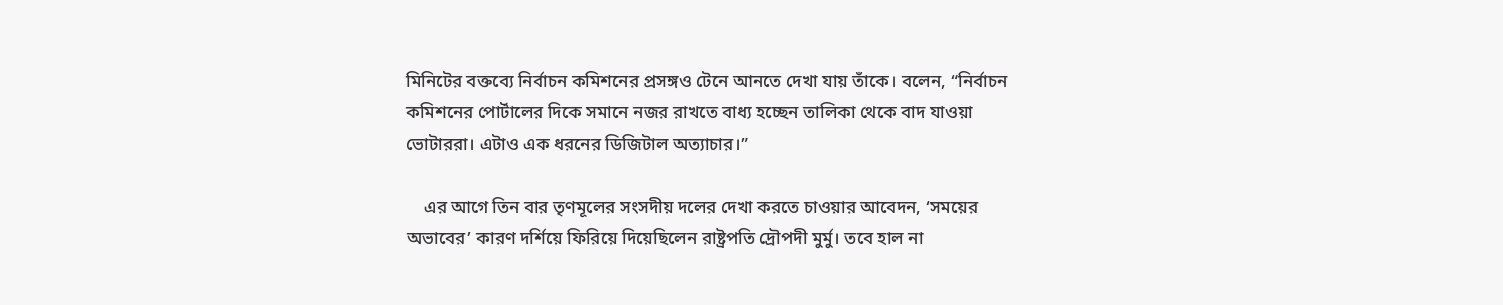মিনিটের বক্তব্যে নির্বাচন কমিশনের প্রসঙ্গও টেনে আনতে দেখা যায় তাঁকে। বলেন, “নির্বাচন কমিশনের পোর্টালের দিকে সমানে নজর রাখতে বাধ্য হচ্ছেন তালিকা থেকে বাদ যাওয়া ভোটাররা। এটাও এক ধরনের ডিজিটাল অত্যাচার।”

    এর আগে তিন বার তৃণমূলের সংসদীয় দলের দেখা করতে চাওয়ার আবেদন, ‘সময়ের অভাবের’ কারণ দর্শিয়ে ফিরিয়ে দিয়েছিলেন রাষ্ট্রপতি দ্রৌপদী মুর্মু। তবে হাল না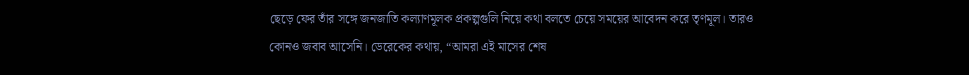ছেড়ে ফের তাঁর সঙ্গে জনজাতি কল্যাণমূলক প্রকল্পগুলি নিয়ে কথা বলতে চেয়ে সময়ের আবেদন করে তৃণমূল। তারও কোনও জবাব আসেনি। ডেরেকের কথায়, “আমরা এই মাসের শেষ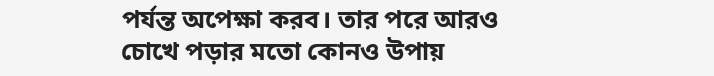পর্যন্ত অপেক্ষা করব। তার পরে আরও চোখে পড়ার মতো কোনও উপায়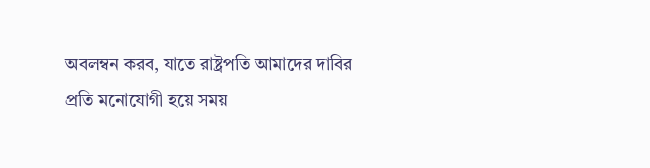অবলম্বন করব, যাতে রাষ্ট্রপতি আমাদের দাবির প্রতি মনোযোগী হয়ে সময়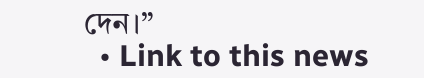দেন।”
  • Link to this news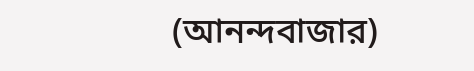(আনন্দবাজার)